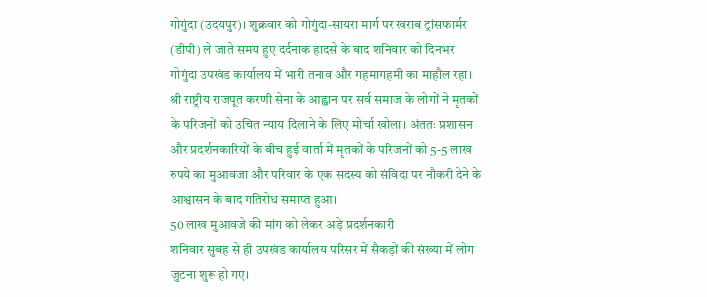गोगुंदा (उदयपुर)। शुक्रवार को गोगुंदा-सायरा मार्ग पर खराब ट्रांसफार्मर (डीपी) ले जाते समय हुए दर्दनाक हादसे के बाद शनिवार को दिनभर गोगुंदा उपखंड कार्यालय में भारी तनाव और गहमागहमी का माहौल रहा। श्री राष्ट्रीय राजपूत करणी सेना के आह्वान पर सर्व समाज के लोगों ने मृतकों के परिजनों को उचित न्याय दिलाने के लिए मोर्चा खोला। अंततः प्रशासन और प्रदर्शनकारियों के बीच हुई वार्ता में मृतकों के परिजनों को 5-5 लाख रुपये का मुआवजा और परिवार के एक सदस्य को संविदा पर नौकरी देने के आश्वासन के बाद गतिरोध समाप्त हुआ।
50 लाख मुआवजे की मांग को लेकर अड़े प्रदर्शनकारी
शनिवार सुबह से ही उपखंड कार्यालय परिसर में सैकड़ों की संख्या में लोग जुटना शुरू हो गए।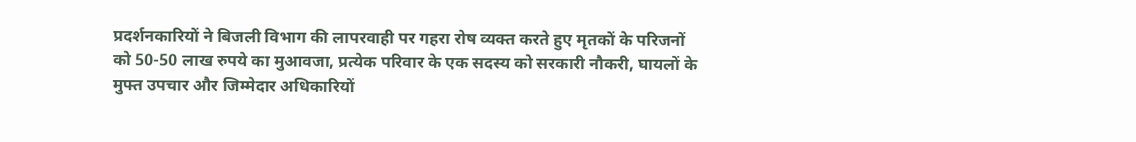प्रदर्शनकारियों ने बिजली विभाग की लापरवाही पर गहरा रोष व्यक्त करते हुए मृतकों के परिजनों को 50-50 लाख रुपये का मुआवजा, प्रत्येक परिवार के एक सदस्य को सरकारी नौकरी, घायलों के मुफ्त उपचार और जिम्मेदार अधिकारियों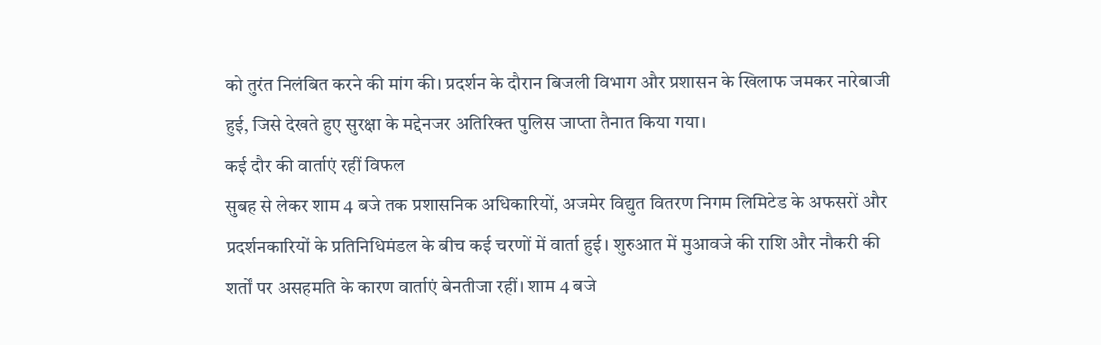को तुरंत निलंबित करने की मांग की। प्रदर्शन के दौरान बिजली विभाग और प्रशासन के खिलाफ जमकर नारेबाजी हुई, जिसे देखते हुए सुरक्षा के मद्देनजर अतिरिक्त पुलिस जाप्ता तैनात किया गया।
कई दौर की वार्ताएं रहीं विफल
सुबह से लेकर शाम 4 बजे तक प्रशासनिक अधिकारियों, अजमेर विद्युत वितरण निगम लिमिटेड के अफसरों और प्रदर्शनकारियों के प्रतिनिधिमंडल के बीच कई चरणों में वार्ता हुई। शुरुआत में मुआवजे की राशि और नौकरी की शर्तों पर असहमति के कारण वार्ताएं बेनतीजा रहीं। शाम 4 बजे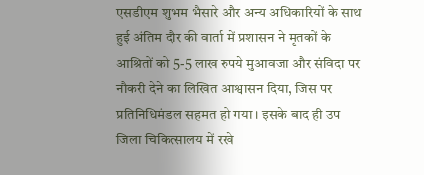एसडीएम शुभम भैसारे और अन्य अधिकारियों के साथ हुई अंतिम दौर की वार्ता में प्रशासन ने मृतकों के आश्रितों को 5-5 लाख रुपये मुआवजा और संविदा पर नौकरी देने का लिखित आश्वासन दिया, जिस पर प्रतिनिधिमंडल सहमत हो गया। इसके बाद ही उप जिला चिकित्सालय में रखे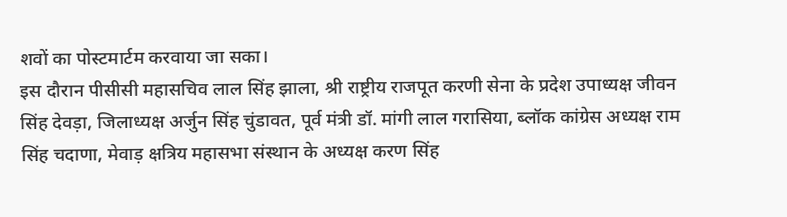शवों का पोस्टमार्टम करवाया जा सका।
इस दौरान पीसीसी महासचिव लाल सिंह झाला, श्री राष्ट्रीय राजपूत करणी सेना के प्रदेश उपाध्यक्ष जीवन सिंह देवड़ा, जिलाध्यक्ष अर्जुन सिंह चुंडावत, पूर्व मंत्री डॉ. मांगी लाल गरासिया, ब्लॉक कांग्रेस अध्यक्ष राम सिंह चदाणा, मेवाड़ क्षत्रिय महासभा संस्थान के अध्यक्ष करण सिंह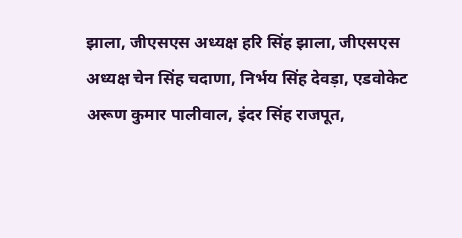झाला, जीएसएस अध्यक्ष हरि सिंह झाला, जीएसएस अध्यक्ष चेन सिंह चदाणा, निर्भय सिंह देवड़ा, एडवोकेट अरूण कुमार पालीवाल, इंदर सिंह राजपूत,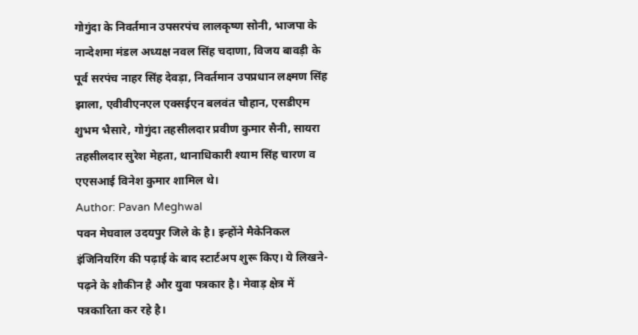गोगुंदा के निवर्तमान उपसरपंच लालकृष्ण सोनी, भाजपा के नान्देशमा मंडल अध्यक्ष नवल सिंह चदाणा, विजय बावड़ी के पूर्व सरपंच नाहर सिंह देवड़ा, निवर्तमान उपप्रधान लक्ष्मण सिंह झाला, एवीवीएनएल एक्सईएन बलवंत चौहान, एसडीएम शुभम भैसारे, गोगुंदा तहसीलदार प्रवीण कुमार सैनी, सायरा तहसीलदार सुरेश मेहता, थानाधिकारी श्याम सिंह चारण व एएसआई विनेश कुमार शामिल थे।
Author: Pavan Meghwal
पवन मेघवाल उदयपुर जिले के है। इन्होंने मैकेनिकल इंजिनियरिंग की पढ़ाई के बाद स्टार्टअप शुरू किए। ये लिखने-पढ़ने के शौकीन है और युवा पत्रकार है। मेवाड़ क्षेत्र में पत्रकारिता कर रहे है।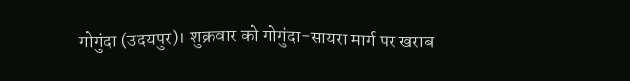गोगुंदा (उदयपुर)। शुक्रवार को गोगुंदा-सायरा मार्ग पर खराब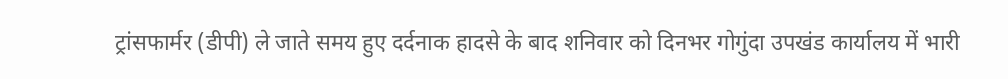ट्रांसफार्मर (डीपी) ले जाते समय हुए दर्दनाक हादसे के बाद शनिवार को दिनभर गोगुंदा उपखंड कार्यालय में भारी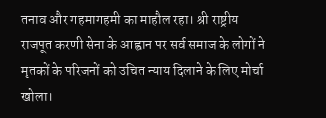तनाव और गहमागहमी का माहौल रहा। श्री राष्ट्रीय राजपूत करणी सेना के आह्वान पर सर्व समाज के लोगों ने मृतकों के परिजनों को उचित न्याय दिलाने के लिए मोर्चा खोला।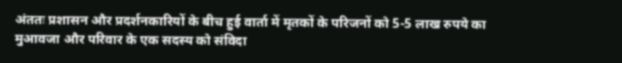अंततः प्रशासन और प्रदर्शनकारियों के बीच हुई वार्ता में मृतकों के परिजनों को 5-5 लाख रुपये का मुआवजा और परिवार के एक सदस्य को संविदा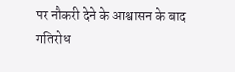पर नौकरी देने के आश्वासन के बाद गतिरोध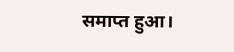समाप्त हुआ।